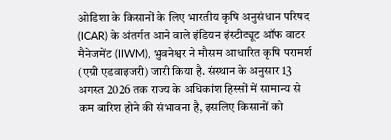ओडिशा के किसानों के लिए भारतीय कृषि अनुसंधान परिषद (ICAR) के अंतर्गत आने वाले इंडियन इंस्टीट्यूट ऑफ वाटर मैनेजमेंट (IIWM), भुवनेश्वर ने मौसम आधारित कृषि परामर्श (एग्री एडवाइजरी) जारी किया है. संस्थान के अनुसार 13 अगस्त 2026 तक राज्य के अधिकांश हिस्सों में सामान्य से कम बारिश होने की संभावना है, इसलिए किसानों को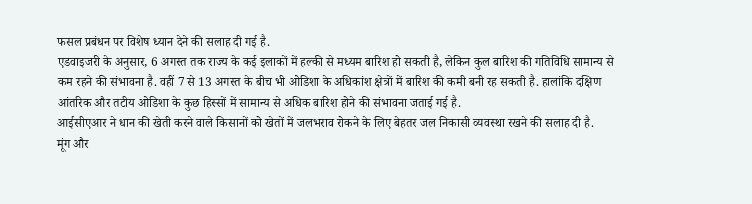फसल प्रबंधन पर विशेष ध्यान देने की सलाह दी गई है.
एडवाइजरी के अनुसार, 6 अगस्त तक राज्य के कई इलाकों में हल्की से मध्यम बारिश हो सकती है, लेकिन कुल बारिश की गतिविधि सामान्य से कम रहने की संभावना है. वहीं 7 से 13 अगस्त के बीच भी ओडिशा के अधिकांश क्षेत्रों में बारिश की कमी बनी रह सकती है. हालांकि दक्षिण आंतरिक और तटीय ओडिशा के कुछ हिस्सों में सामान्य से अधिक बारिश होने की संभावना जताई गई है.
आईसीएआर ने धान की खेती करने वाले किसानों को खेतों में जलभराव रोकने के लिए बेहतर जल निकासी व्यवस्था रखने की सलाह दी है.
मूंग और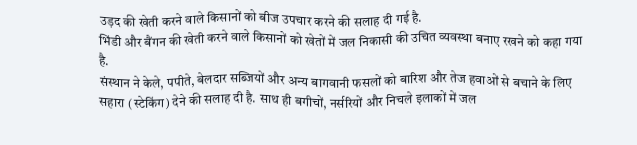उड़द की खेती करने वाले किसानों को बीज उपचार करने की सलाह दी गई है.
भिंडी और बैंगन की खेती करने वाले किसानों को खेतों में जल निकासी की उचित व्यवस्था बनाए रखने को कहा गया है.
संस्थान ने केले, पपीते, बेलदार सब्जियों और अन्य बागवानी फसलों को बारिश और तेज हवाओं से बचाने के लिए सहारा (स्टेकिंग) देने की सलाह दी है. साथ ही बगीचों, नर्सरियों और निचले इलाकों में जल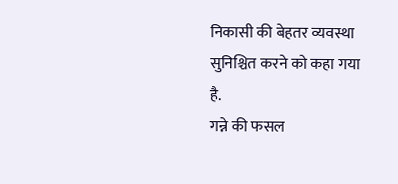निकासी की बेहतर व्यवस्था सुनिश्चित करने को कहा गया है.
गन्ने की फसल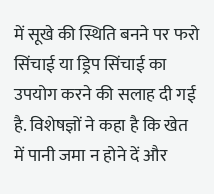में सूखे की स्थिति बनने पर फरो सिंचाई या ड्रिप सिंचाई का उपयोग करने की सलाह दी गई है. विशेषज्ञों ने कहा है कि खेत में पानी जमा न होने दें और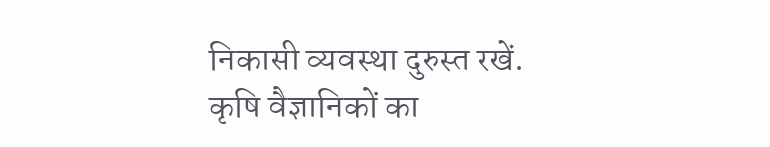निकासी व्यवस्था दुरुस्त रखें.
कृषि वैज्ञानिकों का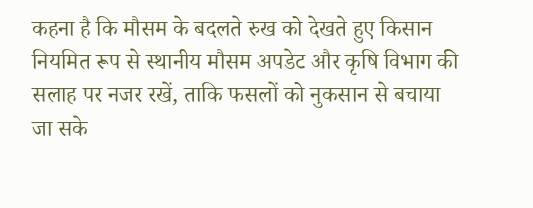कहना है कि मौसम के बदलते रुख को देखते हुए किसान नियमित रूप से स्थानीय मौसम अपडेट और कृषि विभाग की सलाह पर नजर रखें, ताकि फसलों को नुकसान से बचाया जा सके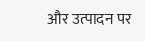और उत्पादन पर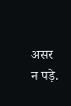असर न पड़े.